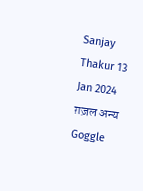Sanjay Thakur 13 Jan 2024 ग़ज़ल अन्य Goggle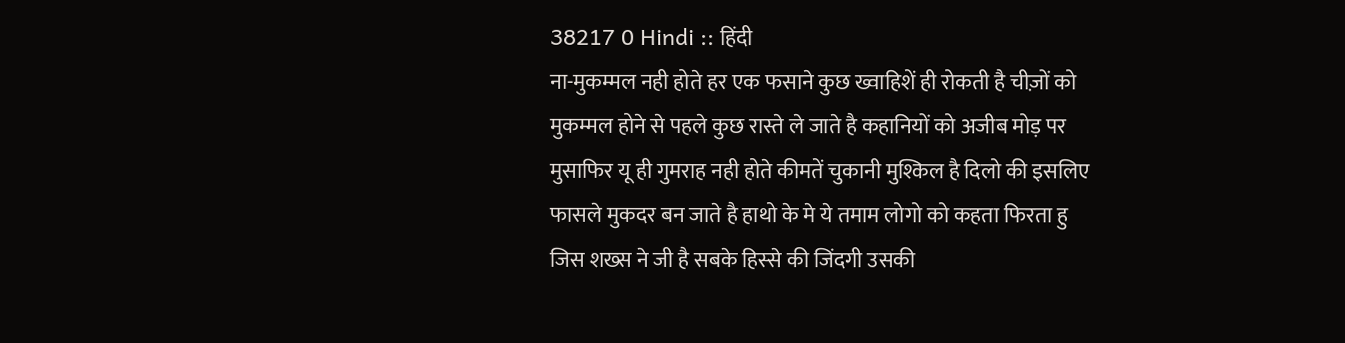38217 0 Hindi :: हिंदी
ना-मुकम्मल नही होते हर एक फसाने कुछ ख्वाहिशें ही रोकती है चीज़ों को मुकम्मल होने से पहले कुछ रास्ते ले जाते है कहानियों को अजीब मोड़ पर मुसाफिर यू ही गुमराह नही होते कीमतें चुकानी मुश्किल है दिलो की इसलिए फासले मुकदर बन जाते है हाथो के मे ये तमाम लोगो को कहता फिरता हु जिस शख्स ने जी है सबके हिस्से की जिंदगी उसकी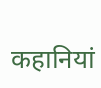कहानियां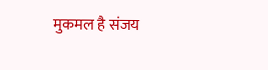मुकमल है संजय